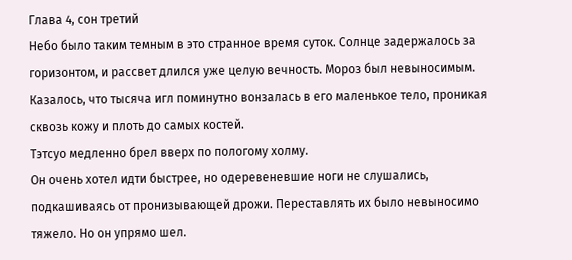Глава 4, сон третий
Небо было таким темным в это странное время суток. Солнце задержалось за горизонтом, и рассвет длился уже целую вечность. Мороз был невыносимым. Казалось, что тысяча игл поминутно вонзалась в его маленькое тело, проникая сквозь кожу и плоть до самых костей.
Тэтсуо медленно брел вверх по пологому холму.
Он очень хотел идти быстрее, но одеревеневшие ноги не слушались, подкашиваясь от пронизывающей дрожи. Переставлять их было невыносимо тяжело. Но он упрямо шел.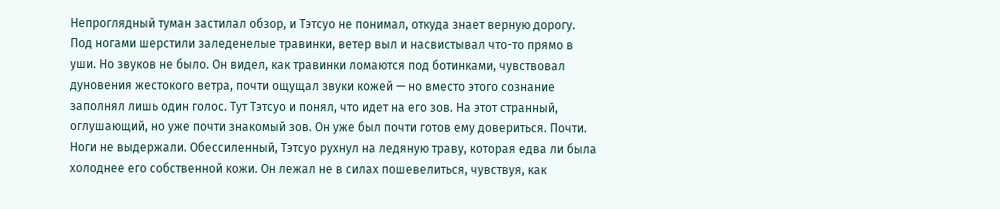Непроглядный туман застилал обзор, и Тэтсуо не понимал, откуда знает верную дорогу. Под ногами шерстили заледенелые травинки, ветер выл и насвистывал что-то прямо в уши. Но звуков не было. Он видел, как травинки ломаются под ботинками, чувствовал дуновения жестокого ветра, почти ощущал звуки кожей — но вместо этого сознание заполнял лишь один голос. Тут Тэтсуо и понял, что идет на его зов. На этот странный, оглушающий, но уже почти знакомый зов. Он уже был почти готов ему довериться. Почти.
Ноги не выдержали. Обессиленный, Тэтсуо рухнул на ледяную траву, которая едва ли была холоднее его собственной кожи. Он лежал не в силах пошевелиться, чувствуя, как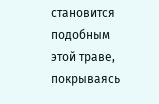становится подобным этой траве, покрываясь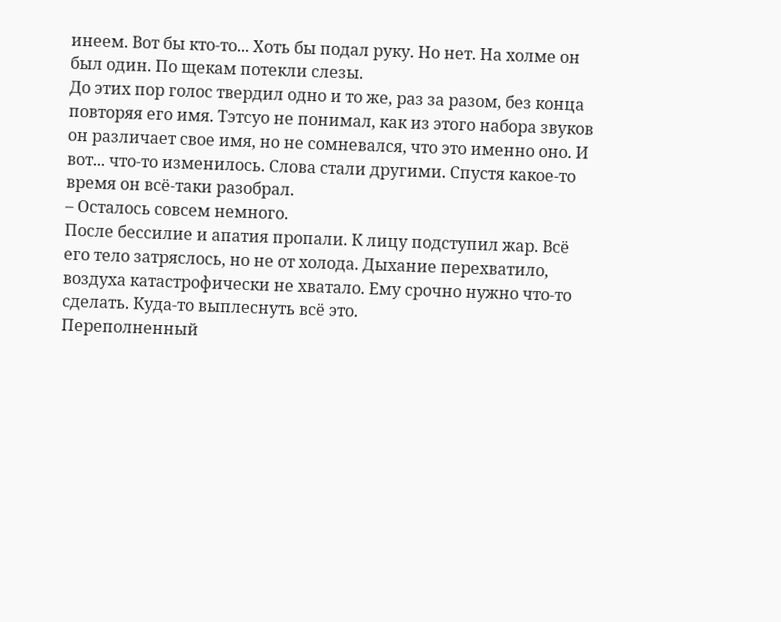инеем. Вот бы кто-то... Хоть бы подал руку. Но нет. На холме он был один. По щекам потекли слезы.
До этих пор голос твердил одно и то же, раз за разом, без конца повторяя его имя. Тэтсуо не понимал, как из этого набора звуков он различает свое имя, но не сомневался, что это именно оно. И вот... что-то изменилось. Слова стали другими. Спустя какое-то время он всё-таки разобрал.
– Осталось совсем немного.
После бессилие и апатия пропали. К лицу подступил жар. Всё его тело затряслось, но не от холода. Дыхание перехватило, воздуха катастрофически не хватало. Ему срочно нужно что-то сделать. Куда-то выплеснуть всё это.
Переполненный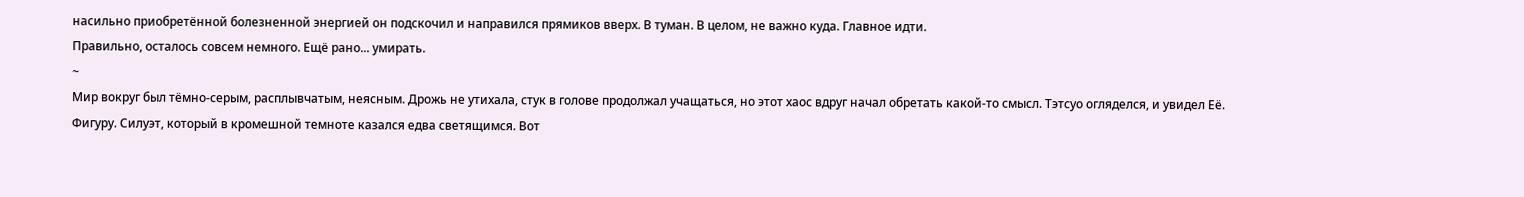насильно приобретённой болезненной энергией он подскочил и направился прямиков вверх. В туман. В целом, не важно куда. Главное идти.
Правильно, осталось совсем немного. Ещё рано... умирать.
~
Мир вокруг был тёмно-серым, расплывчатым, неясным. Дрожь не утихала, стук в голове продолжал учащаться, но этот хаос вдруг начал обретать какой-то смысл. Тэтсуо огляделся, и увидел Её.
Фигуру. Силуэт, который в кромешной темноте казался едва светящимся. Вот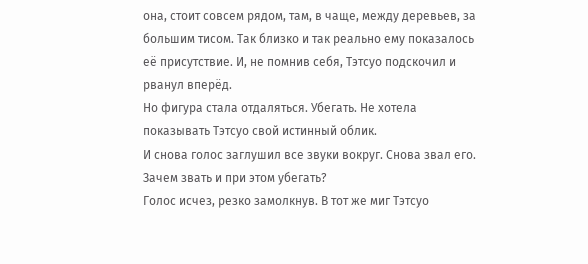она, стоит совсем рядом, там, в чаще, между деревьев, за большим тисом. Так близко и так реально ему показалось её присутствие. И, не помнив себя, Тэтсуо подскочил и рванул вперёд.
Но фигура стала отдаляться. Убегать. Не хотела показывать Тэтсуо свой истинный облик.
И снова голос заглушил все звуки вокруг. Снова звал его. Зачем звать и при этом убегать?
Голос исчез, резко замолкнув. В тот же миг Тэтсуо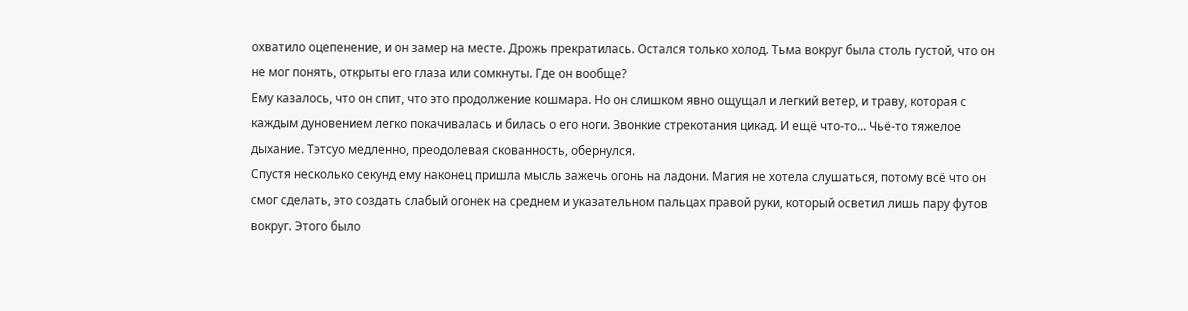охватило оцепенение, и он замер на месте. Дрожь прекратилась. Остался только холод. Тьма вокруг была столь густой, что он не мог понять, открыты его глаза или сомкнуты. Где он вообще?
Ему казалось, что он спит, что это продолжение кошмара. Но он слишком явно ощущал и легкий ветер, и траву, которая с каждым дуновением легко покачивалась и билась о его ноги. Звонкие стрекотания цикад. И ещё что-то... Чьё-то тяжелое дыхание. Тэтсуо медленно, преодолевая скованность, обернулся.
Спустя несколько секунд ему наконец пришла мысль зажечь огонь на ладони. Магия не хотела слушаться, потому всё что он смог сделать, это создать слабый огонек на среднем и указательном пальцах правой руки, который осветил лишь пару футов вокруг. Этого было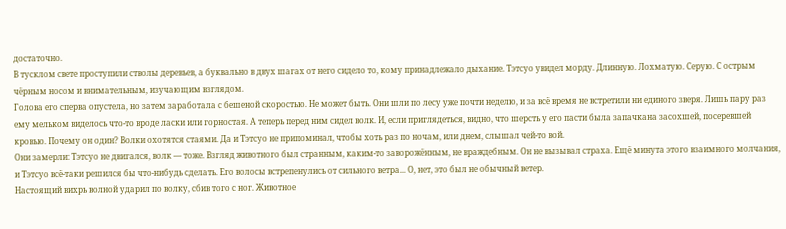достаточно.
В тусклом свете проступили стволы деревьев, а буквально в двух шагах от него сидело то, кому принадлежало дыхание. Тэтсуо увидел морду. Длинную. Лохматую. Серую. С острым чёрным носом и внимательным, изучающим взглядом.
Голова его сперва опустела, но затем заработала с бешеной скоростью. Не может быть. Они шли по лесу уже почти неделю, и за всё время не встретили ни единого зверя. Лишь пару раз ему мельком виделось что-то вроде ласки или горностая. А теперь перед ним сидел волк. И, если приглядеться, видно, что шерсть у его пасти была запачкана засохшей, посеревшей кровью. Почему он один? Волки охотятся стаями. Да и Тэтсуо не припоминал, чтобы хоть раз по ночам, или днем, слышал чей-то вой.
Они замерли: Тэтсуо не двигался, волк — тоже. Взгляд животного был странным, каким-то заворожённым, не враждебным. Он не вызывал страха. Ещё минута этого взаимного молчания, и Тэтсуо всё-таки решился бы что-нибудь сделать. Его волосы встрепенулись от сильного ветра... О, нет, это был не обычный ветер.
Настоящий вихрь волной ударил по волку, сбив того с ног. Животное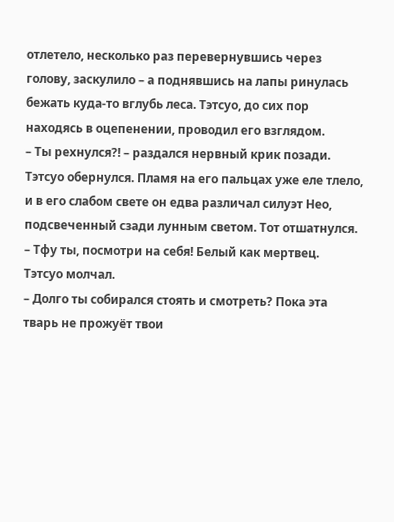отлетело, несколько раз перевернувшись через голову, заскулило – а поднявшись на лапы ринулась бежать куда-то вглубь леса. Тэтсуо, до сих пор находясь в оцепенении, проводил его взглядом.
– Ты рехнулся?! – раздался нервный крик позади.
Тэтсуо обернулся. Пламя на его пальцах уже еле тлело, и в его слабом свете он едва различал силуэт Нео, подсвеченный сзади лунным светом. Тот отшатнулся.
– Тфу ты, посмотри на себя! Белый как мертвец.
Тэтсуо молчал.
– Долго ты собирался стоять и смотреть? Пока эта тварь не прожуёт твои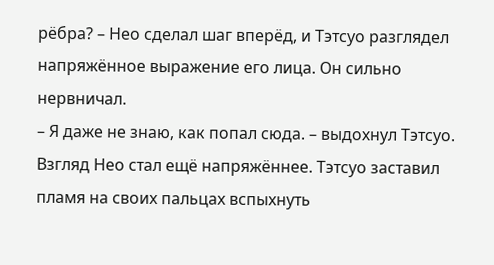рёбра? – Нео сделал шаг вперёд, и Тэтсуо разглядел напряжённое выражение его лица. Он сильно нервничал.
– Я даже не знаю, как попал сюда. – выдохнул Тэтсуо.
Взгляд Нео стал ещё напряжённее. Тэтсуо заставил пламя на своих пальцах вспыхнуть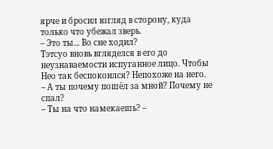ярче и бросил взгляд в сторону, куда только что убежал зверь.
– Это ты... Во сне ходил?
Тэтсуо вновь вгляделся в его до неузнаваемости испуганное лицо. Чтобы Нео так беспокоился? Непохоже на него.
– А ты почему пошёл за мной? Почему не спал?
– Ты на что намекаешь? –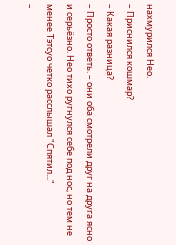нахмурился Нео.
– Приснился кошмар?
– Какая разница?
– Просто ответь. – они оба смотрели друг на друга ясно и серьёзно. Нео тихо ругнулся себе под нос, но тем не менее Тэтсуо четко расслышал "Спятил..."
–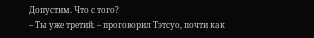Допустим. Что с того?
– Ты уже третий. – проговорил Тэтсуо, почти как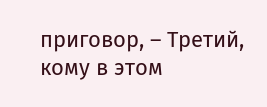приговор, – Третий, кому в этом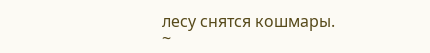лесу снятся кошмары.
~